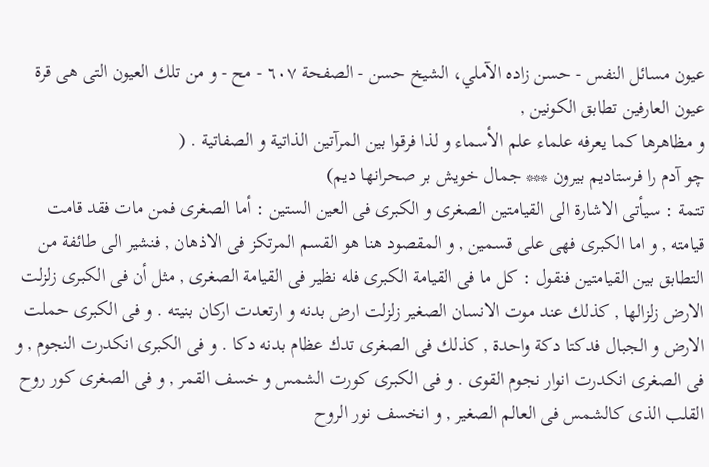عيون مسائل النفس - حسن زاده الآملي، الشيخ حسن - الصفحة ٦٠٧ - مح - و من تلك العيون التى هى قرة عيون العارفين تطابق الكونين ,
و مظاهرها كما يعرفه علماء علم الأسماء و لذا فرقوا بين المرآتين الذاتية و الصفاتية . (
چو آدم را فرستاديم بيرون *** جمال خويش بر صحرانها ديم)
تتمة : سيأتى الاشارة الى القيامتين الصغرى و الكبرى فى العين الستين : أما الصغرى فمن مات فقد قامت قيامته , و اما الكبرى فهى على قسمين , و المقصود هنا هو القسم المرتكز فى الاذهان , فنشير الى طائفة من التطابق بين القيامتين فنقول : كل ما فى القيامة الكبرى فله نظير فى القيامة الصغرى , مثل أن فى الكبرى زلزلت الارض زلزالها , كذلك عند موت الانسان الصغير زلزلت ارض بدنه و ارتعدت اركان بنيته . و فى الكبرى حملت الارض و الجبال فدكتا دكة واحدة , كذلك فى الصغرى تدك عظام بدنه دكا . و فى الكبرى انكدرت النجوم , و فى الصغرى انكدرت انوار نجوم القوى . و فى الكبرى كورت الشمس و خسف القمر , و فى الصغرى كور روح القلب الذى كالشمس فى العالم الصغير , و انخسف نور الروح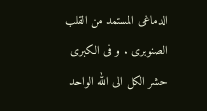الدماغى المستمد من القلب الصنوبرى . و فى الكبرى حشر الكل الى الله الواحد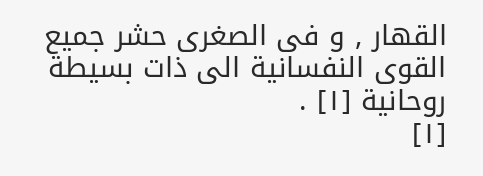القهار , و فى الصغرى حشر جميع القوى النفسانية الى ذات بسيطة روحانية [١] .
[١]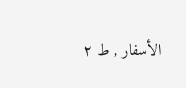الأسفار , ط ٢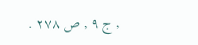, ج ٩ , ص ٢٧٨ .